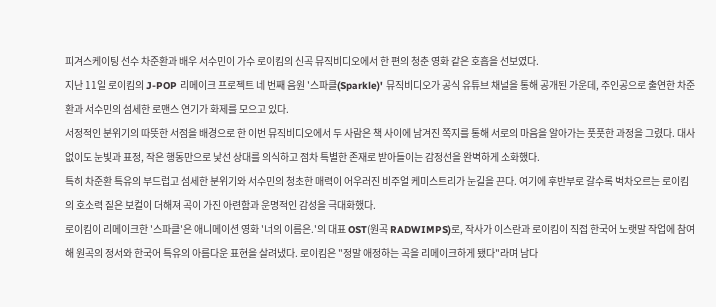피겨스케이팅 선수 차준환과 배우 서수민이 가수 로이킴의 신곡 뮤직비디오에서 한 편의 청춘 영화 같은 호흡을 선보였다.
지난 11일 로이킴의 J-POP 리메이크 프로젝트 네 번째 음원 '스파클(Sparkle)' 뮤직비디오가 공식 유튜브 채널을 통해 공개된 가운데, 주인공으로 출연한 차준환과 서수민의 섬세한 로맨스 연기가 화제를 모으고 있다.
서정적인 분위기의 따뜻한 서점을 배경으로 한 이번 뮤직비디오에서 두 사람은 책 사이에 남겨진 쪽지를 통해 서로의 마음을 알아가는 풋풋한 과정을 그렸다. 대사 없이도 눈빛과 표정, 작은 행동만으로 낯선 상대를 의식하고 점차 특별한 존재로 받아들이는 감정선을 완벽하게 소화했다.
특히 차준환 특유의 부드럽고 섬세한 분위기와 서수민의 청초한 매력이 어우러진 비주얼 케미스트리가 눈길을 끈다. 여기에 후반부로 갈수록 벅차오르는 로이킴의 호소력 짙은 보컬이 더해져 곡이 가진 아련함과 운명적인 감성을 극대화했다.
로이킴이 리메이크한 '스파클'은 애니메이션 영화 '너의 이름은.'의 대표 OST(원곡 RADWIMPS)로, 작사가 이스란과 로이킴이 직접 한국어 노랫말 작업에 참여해 원곡의 정서와 한국어 특유의 아름다운 표현을 살려냈다. 로이킴은 "정말 애정하는 곡을 리메이크하게 됐다"라며 남다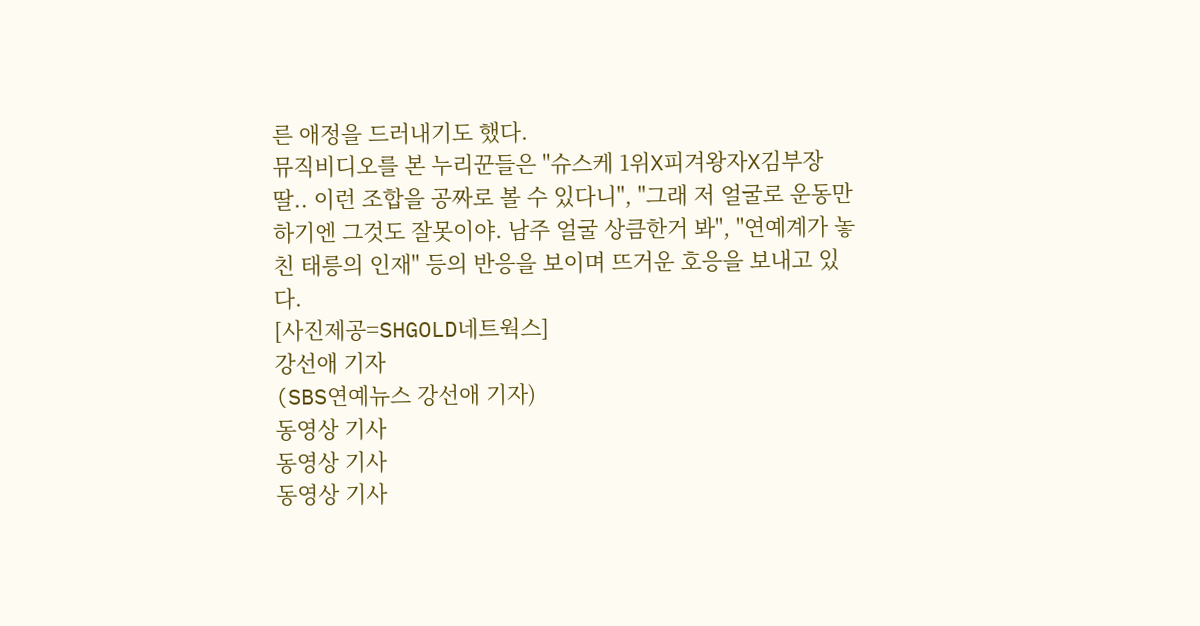른 애정을 드러내기도 했다.
뮤직비디오를 본 누리꾼들은 "슈스케 1위X피겨왕자X김부장 딸.. 이런 조합을 공짜로 볼 수 있다니", "그래 저 얼굴로 운동만 하기엔 그것도 잘못이야. 남주 얼굴 상큼한거 봐", "연예계가 놓친 태릉의 인재" 등의 반응을 보이며 뜨거운 호응을 보내고 있다.
[사진제공=SHGOLD네트웍스]
강선애 기자
(SBS연예뉴스 강선애 기자)
동영상 기사
동영상 기사
동영상 기사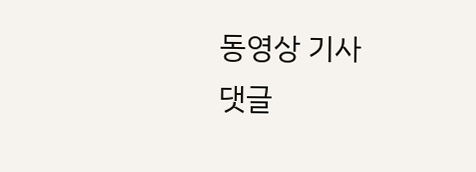동영상 기사
댓글